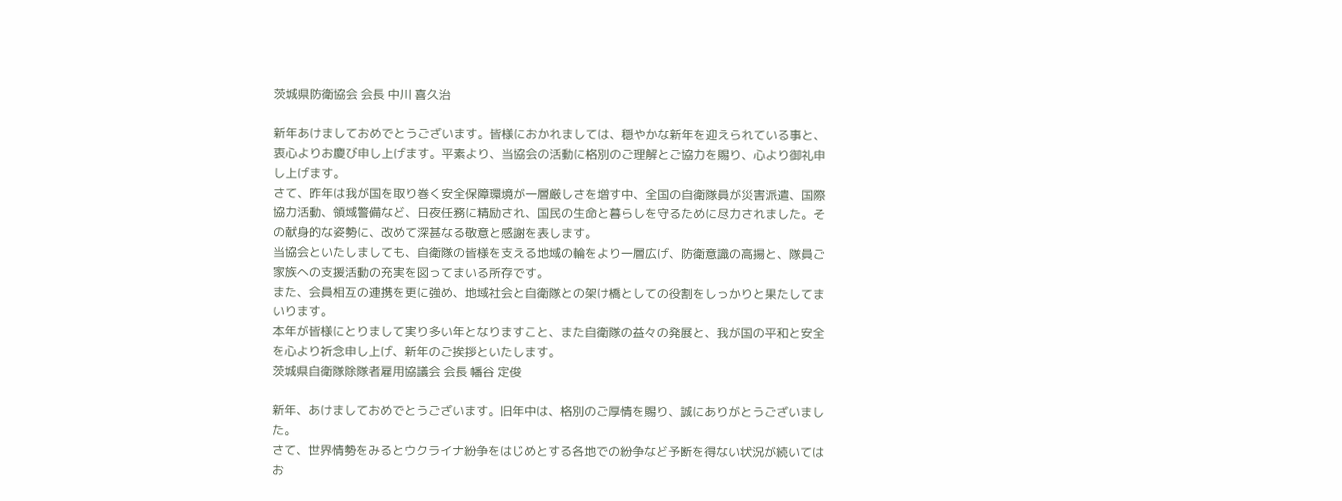茨城県防衛協会 会長 中川 喜久治

新年あけましておめでとうございます。皆様におかれましては、穏やかな新年を迎えられている事と、衷心よりお慶び申し上げます。平素より、当協会の活動に格別のご理解とご協力を賜り、心より御礼申し上げます。
さて、昨年は我が国を取り巻く安全保障環境が一層厳しさを増す中、全国の自衛隊員が災害派遣、国際協力活動、領域警備など、日夜任務に精励され、国民の生命と暮らしを守るために尽力されました。その献身的な姿勢に、改めて深甚なる敬意と感謝を表します。
当協会といたしましても、自衛隊の皆様を支える地域の輪をより一層広げ、防衛意識の高揚と、隊員ご家族への支援活動の充実を図ってまいる所存です。
また、会員相互の連携を更に強め、地域社会と自衛隊との架け橋としての役割をしっかりと果たしてまいります。
本年が皆様にとりまして実り多い年となりますこと、また自衛隊の益々の発展と、我が国の平和と安全を心より祈念申し上げ、新年のご挨拶といたします。
茨城県自衛隊除隊者雇用協議会 会長 幡谷 定俊

新年、あけましておめでとうございます。旧年中は、格別のご厚情を賜り、誠にありがとうございました。
さて、世界情勢をみるとウクライナ紛争をはじめとする各地での紛争など予断を得ない状況が続いてはお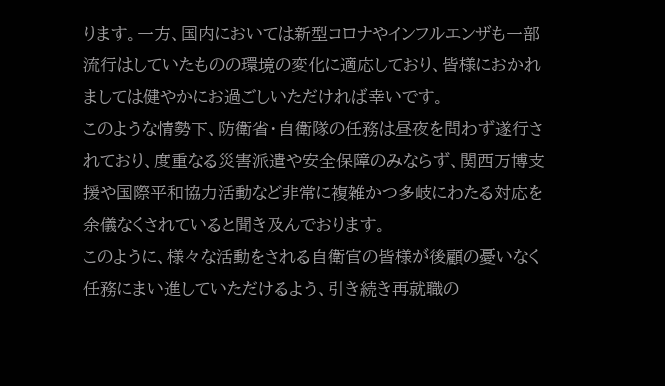ります。一方、国内においては新型コロナやインフルエンザも一部流行はしていたものの環境の変化に適応しており、皆様におかれましては健やかにお過ごしいただければ幸いです。
このような情勢下、防衛省・自衛隊の任務は昼夜を問わず遂行されており、度重なる災害派遣や安全保障のみならず、関西万博支援や国際平和協力活動など非常に複雑かつ多岐にわたる対応を余儀なくされていると聞き及んでおります。
このように、様々な活動をされる自衛官の皆様が後顧の憂いなく任務にまい進していただけるよう、引き続き再就職の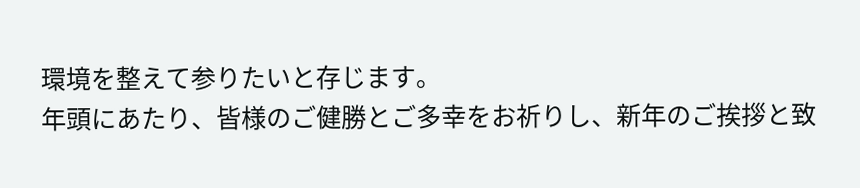環境を整えて参りたいと存じます。
年頭にあたり、皆様のご健勝とご多幸をお祈りし、新年のご挨拶と致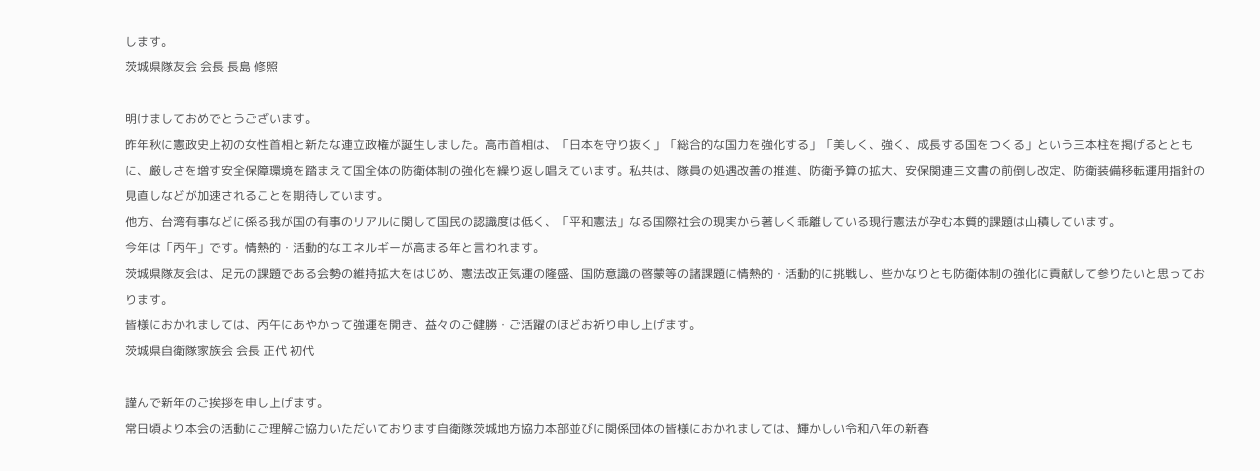します。
茨城県隊友会 会長 長島 修照

明けましておめでとうございます。
昨年秋に憲政史上初の女性首相と新たな連立政権が誕生しました。高市首相は、「日本を守り抜く」「総合的な国力を強化する」「美しく、強く、成長する国をつくる」という三本柱を掲げるとともに、厳しさを増す安全保障環境を踏まえて国全体の防衛体制の強化を繰り返し唱えています。私共は、隊員の処遇改善の推進、防衛予算の拡大、安保関連三文書の前倒し改定、防衛装備移転運用指針の見直しなどが加速されることを期待しています。
他方、台湾有事などに係る我が国の有事のリアルに関して国民の認識度は低く、「平和憲法」なる国際社会の現実から著しく乖離している現行憲法が孕む本質的課題は山積しています。
今年は「丙午」です。情熱的・活動的なエネルギーが高まる年と言われます。
茨城県隊友会は、足元の課題である会勢の維持拡大をはじめ、憲法改正気運の隆盛、国防意識の啓蒙等の諸課題に情熱的・活動的に挑戦し、些かなりとも防衛体制の強化に貢献して参りたいと思っております。
皆様におかれましては、丙午にあやかって強運を開き、益々のご健勝・ご活躍のほどお祈り申し上げます。
茨城県自衛隊家族会 会長 正代 初代

謹んで新年のご挨拶を申し上げます。
常日頃より本会の活動にご理解ご協力いただいております自衛隊茨城地方協力本部並びに関係団体の皆様におかれましては、輝かしい令和八年の新春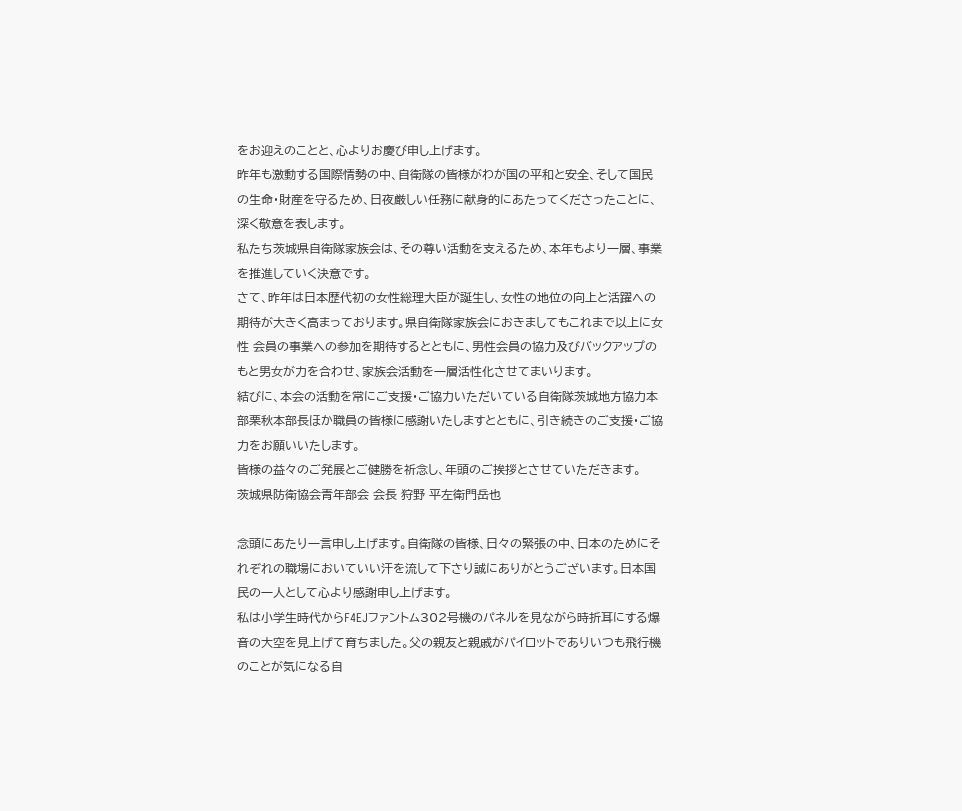をお迎えのことと、心よりお慶び申し上げます。
昨年も激動する国際情勢の中、自衛隊の皆様がわが国の平和と安全、そして国民の生命・財産を守るため、日夜厳しい任務に献身的にあたってくださったことに、深く敬意を表します。
私たち茨城県自衛隊家族会は、その尊い活動を支えるため、本年もより一層、事業を推進していく決意です。
さて、昨年は日本歴代初の女性総理大臣が誕生し、女性の地位の向上と活躍への期待が大きく高まっております。県自衛隊家族会におきましてもこれまで以上に女性 会員の事業への参加を期待するとともに、男性会員の協力及びバックアップのもと男女が力を合わせ、家族会活動を一層活性化させてまいります。
結びに、本会の活動を常にご支援・ご協力いただいている自衛隊茨城地方協力本部栗秋本部長ほか職員の皆様に感謝いたしますとともに、引き続きのご支援・ご協力をお願いいたします。
皆様の益々のご発展とご健勝を祈念し、年頭のご挨拶とさせていただきます。
茨城県防衛協会青年部会 会長 狩野 平左衛門岳也

念頭にあたり一言申し上げます。自衛隊の皆様、日々の緊張の中、日本のためにそれぞれの職場においていい汗を流して下さり誠にありがとうございます。日本国民の一人として心より感謝申し上げます。
私は小学生時代からF4EJファントム302号機のパネルを見ながら時折耳にする爆音の大空を見上げて育ちました。父の親友と親戚がパイロットでありいつも飛行機のことが気になる自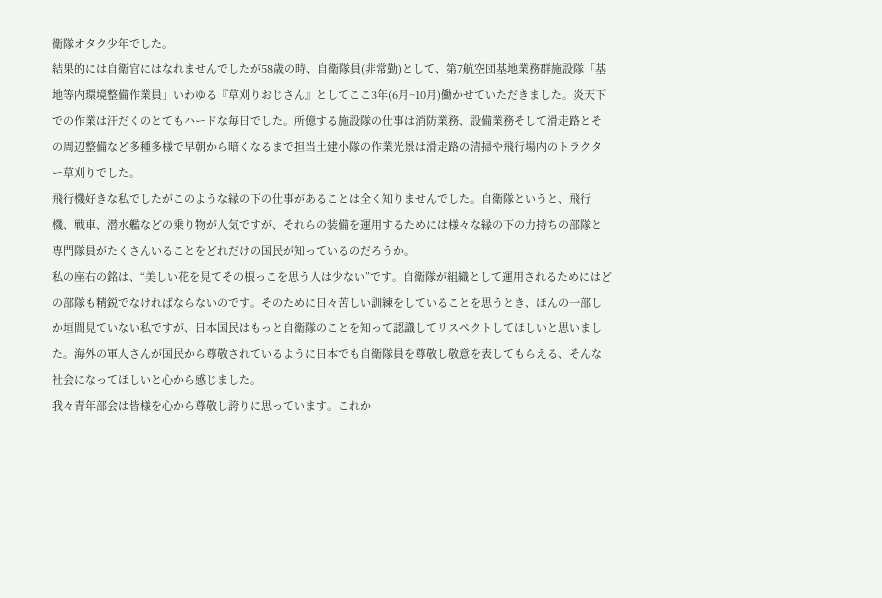衛隊オタク少年でした。
結果的には自衛官にはなれませんでしたが58歳の時、自衛隊員(非常勤)として、第7航空団基地業務群施設隊「基地等内環境整備作業員」いわゆる『草刈りおじさん』としてここ3年(6月~10月)働かせていただきました。炎天下での作業は汗だくのとてもハードな毎日でした。所億する施設隊の仕事は消防業務、設備業務そして滑走路とその周辺整備など多種多様で早朝から暗くなるまで担当土建小隊の作業光景は滑走路の清掃や飛行場内のトラクター草刈りでした。
飛行機好きな私でしたがこのような縁の下の仕事があることは全く知りませんでした。自衛隊というと、飛行機、戦車、潜水艦などの乗り物が人気ですが、それらの装備を運用するためには様々な縁の下の力持ちの部隊と専門隊員がたくさんいることをどれだけの国民が知っているのだろうか。
私の座右の銘は、“美しい花を見てその根っこを思う人は少ない”です。自衛隊が組織として運用されるためにはどの部隊も精鋭でなければならないのです。そのために日々苦しい訓練をしていることを思うとき、ほんの一部しか垣間見ていない私ですが、日本国民はもっと自衛隊のことを知って認識してリスペクトしてほしいと思いました。海外の軍人さんが国民から尊敬されているように日本でも自衛隊員を尊敬し敬意を表してもらえる、そんな社会になってほしいと心から感じました。
我々青年部会は皆様を心から尊敬し誇りに思っています。これか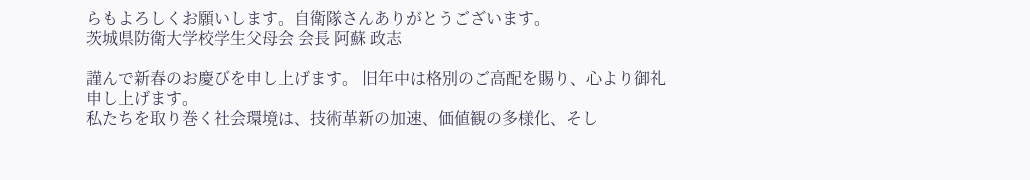らもよろしくお願いします。自衛隊さんありがとうございます。
茨城県防衛大学校学生父母会 会長 阿蘇 政志

謹んで新春のお慶びを申し上げます。 旧年中は格別のご高配を賜り、心より御礼申し上げます。
私たちを取り巻く社会環境は、技術革新の加速、価値観の多様化、そし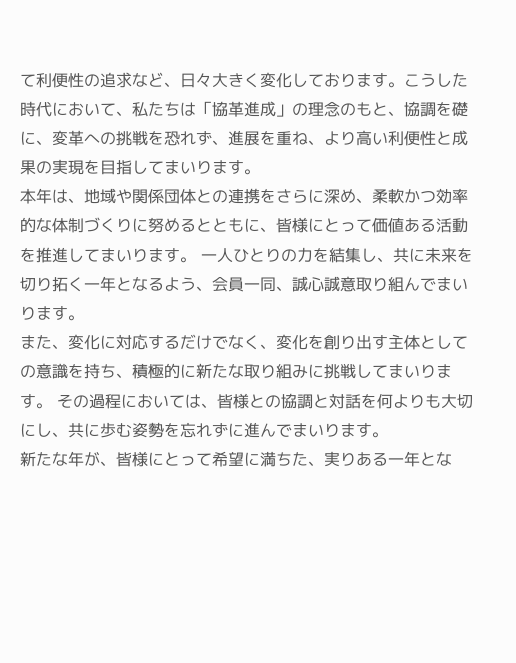て利便性の追求など、日々大きく変化しております。こうした時代において、私たちは「協革進成」の理念のもと、協調を礎に、変革への挑戦を恐れず、進展を重ね、より高い利便性と成果の実現を目指してまいります。
本年は、地域や関係団体との連携をさらに深め、柔軟かつ効率的な体制づくりに努めるとともに、皆様にとって価値ある活動を推進してまいります。 一人ひとりの力を結集し、共に未来を切り拓く一年となるよう、会員一同、誠心誠意取り組んでまいります。
また、変化に対応するだけでなく、変化を創り出す主体としての意識を持ち、積極的に新たな取り組みに挑戦してまいります。 その過程においては、皆様との協調と対話を何よりも大切にし、共に歩む姿勢を忘れずに進んでまいります。
新たな年が、皆様にとって希望に満ちた、実りある一年とな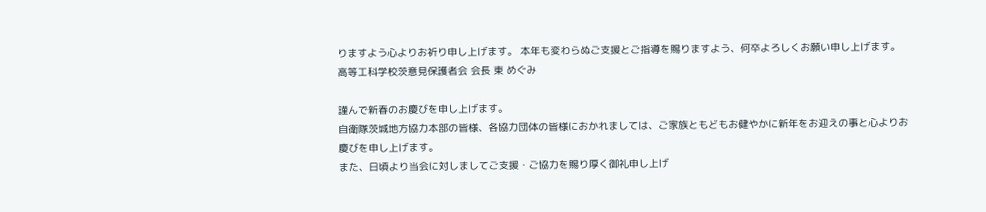りますよう心よりお祈り申し上げます。 本年も変わらぬご支援とご指導を賜りますよう、何卒よろしくお願い申し上げます。
高等工科学校茨意見保護者会 会長 東 めぐみ

謹んで新春のお慶びを申し上げます。
自衛隊茨城地方協力本部の皆様、各協力団体の皆様におかれましては、ご家族ともどもお健やかに新年をお迎えの事と心よりお慶びを申し上げます。
また、日頃より当会に対しましてご支援・ご協力を賜り厚く御礼申し上げ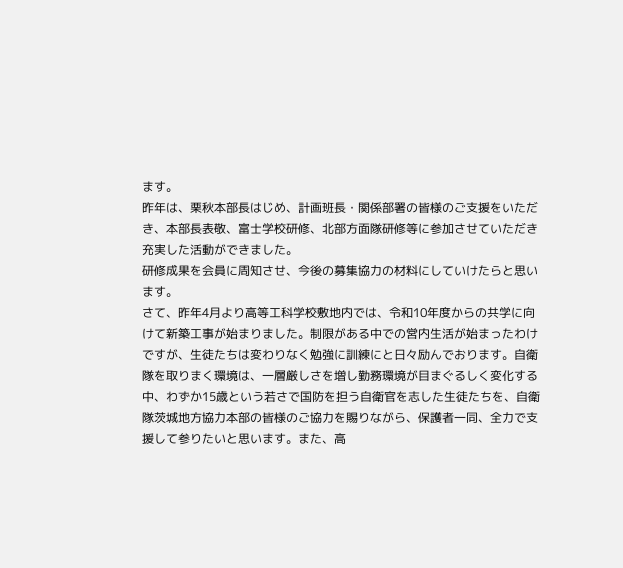ます。
昨年は、栗秋本部長はじめ、計画班長・関係部署の皆様のご支援をいただき、本部長表敬、富士学校研修、北部方面隊研修等に参加させていただき充実した活動ができました。
研修成果を会員に周知させ、今後の募集協力の材料にしていけたらと思います。
さて、昨年4月より高等工科学校敷地内では、令和10年度からの共学に向けて新築工事が始まりました。制限がある中での営内生活が始まったわけですが、生徒たちは変わりなく勉強に訓練にと日々励んでおります。自衛隊を取りまく環境は、一層厳しさを増し勤務環境が目まぐるしく変化する中、わずか15歳という若さで国防を担う自衛官を志した生徒たちを、自衛隊茨城地方協力本部の皆様のご協力を賜りながら、保護者一同、全力で支援して参りたいと思います。また、高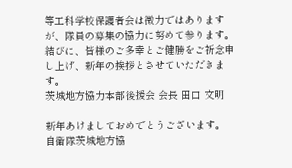等工科学校保護者会は微力ではありますが、隊員の募集の協力に努めて参ります。
結びに、皆様のご多幸とご健勝をご祈念申し上げ、新年の挨拶とさせていただきます。
茨城地方協力本部後援会 会長 田口 文明

新年あけましておめでとうございます。
自衛隊茨城地方協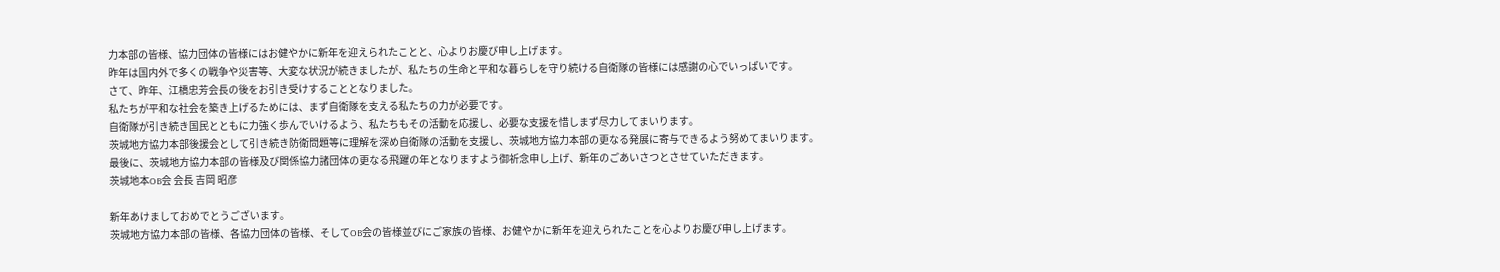力本部の皆様、協力団体の皆様にはお健やかに新年を迎えられたことと、心よりお慶び申し上げます。
昨年は国内外で多くの戦争や災害等、大変な状況が続きましたが、私たちの生命と平和な暮らしを守り続ける自衛隊の皆様には感謝の心でいっぱいです。
さて、昨年、江橋忠芳会長の後をお引き受けすることとなりました。
私たちが平和な社会を築き上げるためには、まず自衛隊を支える私たちの力が必要です。
自衛隊が引き続き国民とともに力強く歩んでいけるよう、私たちもその活動を応援し、必要な支援を惜しまず尽力してまいります。
茨城地方協力本部後援会として引き続き防衛問題等に理解を深め自衛隊の活動を支援し、茨城地方協力本部の更なる発展に寄与できるよう努めてまいります。
最後に、茨城地方協力本部の皆様及び関係協力諸団体の更なる飛躍の年となりますよう御祈念申し上げ、新年のごあいさつとさせていただきます。
茨城地本OB会 会長 吉岡 昭彦

新年あけましておめでとうございます。
茨城地方協力本部の皆様、各協力団体の皆様、そしてOB会の皆様並びにご家族の皆様、お健やかに新年を迎えられたことを心よりお慶び申し上げます。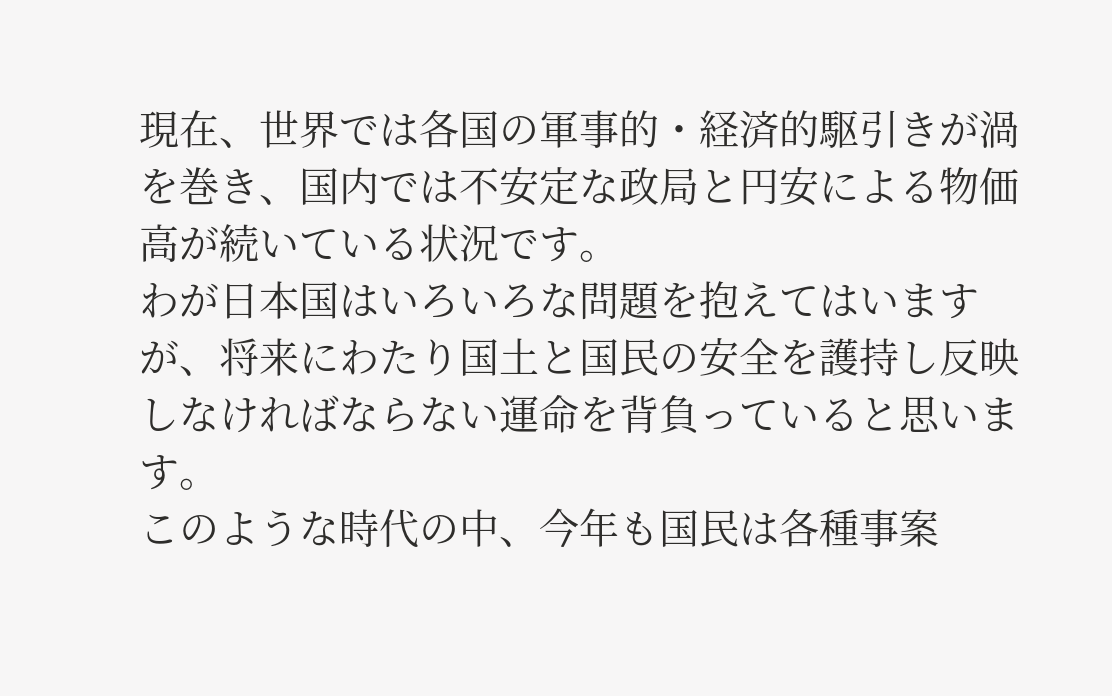現在、世界では各国の軍事的・経済的駆引きが渦を巻き、国内では不安定な政局と円安による物価高が続いている状況です。
わが日本国はいろいろな問題を抱えてはいますが、将来にわたり国土と国民の安全を護持し反映しなければならない運命を背負っていると思います。
このような時代の中、今年も国民は各種事案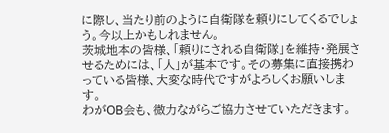に際し、当たり前のように自衛隊を頼りにしてくるでしょう。今以上かもしれません。
茨城地本の皆様、「頼りにされる自衛隊」を維持・発展させるためには、「人」が基本です。その募集に直接携わっている皆様、大変な時代ですがよろしくお願いします。
わがOB会も、微力ながらご協力させていただきます。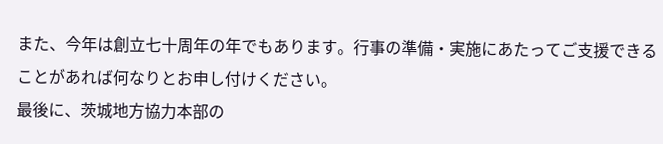また、今年は創立七十周年の年でもあります。行事の準備・実施にあたってご支援できることがあれば何なりとお申し付けください。
最後に、茨城地方協力本部の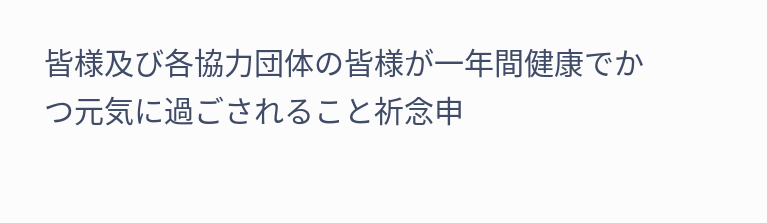皆様及び各協力団体の皆様が一年間健康でかつ元気に過ごされること祈念申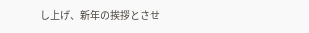し上げ、新年の挨拶とさせ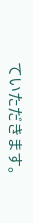ていただきます。